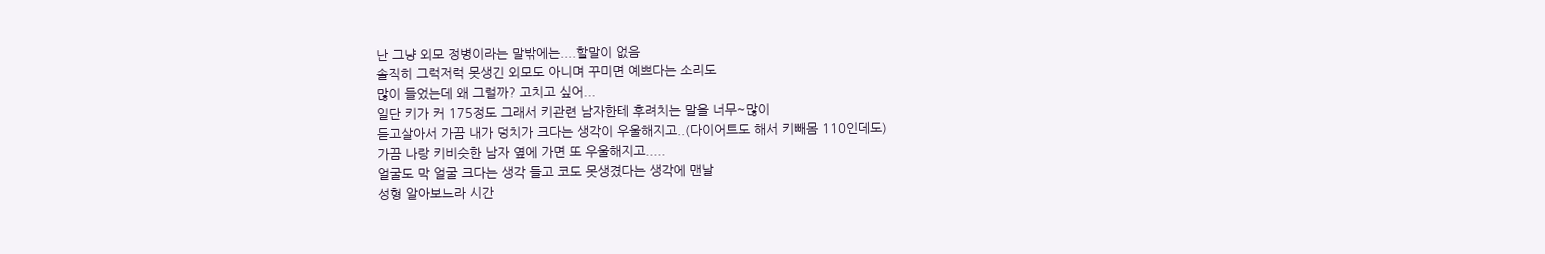난 그냥 외모 정병이라는 말밖에는....할말이 없음
솔직히 그럭저럭 못생긴 외모도 아니며 꾸미면 예쁘다는 소리도
많이 들었는데 왜 그럴까? 고치고 싶어...
일단 키가 커 175정도 그래서 키관련 남자한테 후려치는 말을 너무~많이
듣고살아서 가끔 내가 덩치가 크다는 생각이 우울해지고..(다이어트도 해서 키빼몸 110인데도)
가끔 나랑 키비슷한 남자 옆에 가면 또 우울해지고.....
얼굴도 막 얼굴 크다는 생각 들고 코도 못생겼다는 생각에 맨날
성형 알아보느라 시간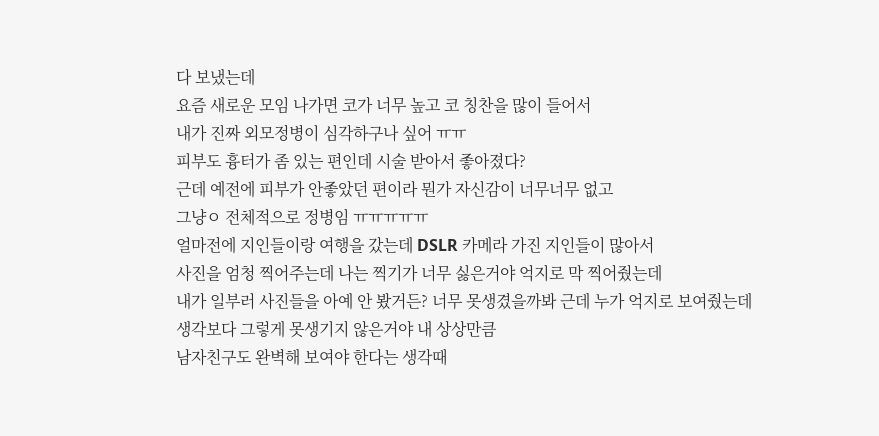다 보냈는데
요즘 새로운 모임 나가면 코가 너무 높고 코 칭찬을 많이 들어서
내가 진짜 외모정병이 심각하구나 싶어 ㅠㅠ
피부도 흉터가 좀 있는 편인데 시술 받아서 좋아졌다?
근데 예전에 피부가 안좋았던 편이라 뭔가 자신감이 너무너무 없고
그냥ㅇ 전체적으로 정병임 ㅠㅠㅠㅠㅠ
얼마전에 지인들이랑 여행을 갔는데 DSLR 카메라 가진 지인들이 많아서
사진을 엄청 찍어주는데 나는 찍기가 너무 싫은거야 억지로 막 찍어줬는데
내가 일부러 사진들을 아예 안 봤거든? 너무 못생겼을까봐 근데 누가 억지로 보여줬는데
생각보다 그렇게 못생기지 않은거야 내 상상만큼
남자친구도 완벽해 보여야 한다는 생각때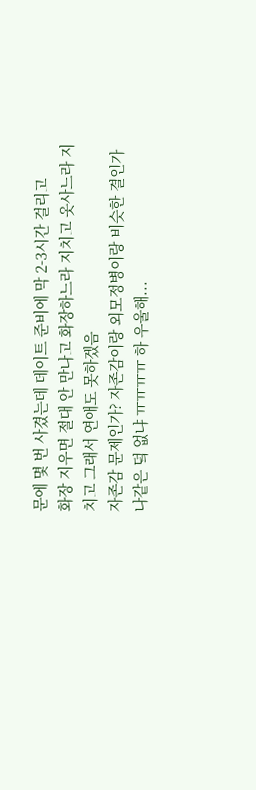문에 몇 번 사겼는데 데이트 준비에 막 2-3시간 걸리고
화장 지우면 절대 안 만나고 화장하느라 지치고 옷사느라 지치고 그래서 연애도 못하겠음
자존감 문제인가? 자존감이랑 외모정병이랑 비슷한 결인가
나같은 덬 없냐 ㅠㅠㅠㅠ 하 우울해...